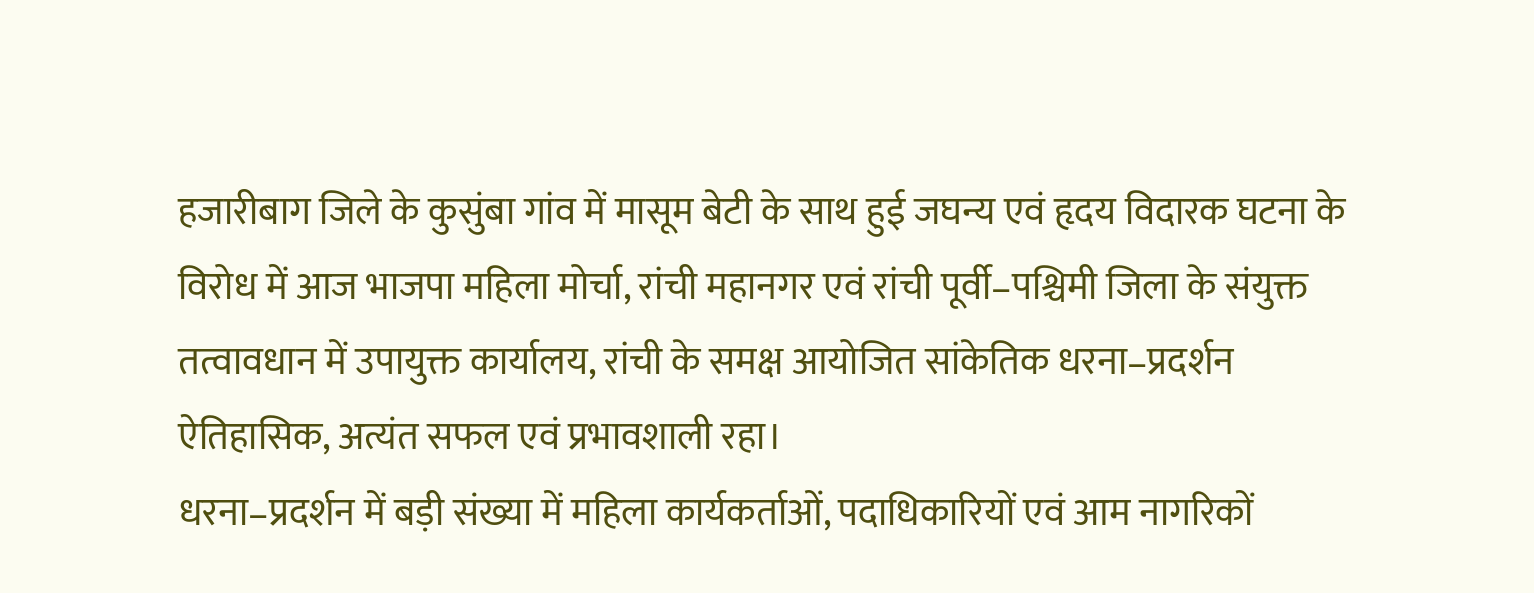हजारीबाग जिले के कुसुंबा गांव में मासूम बेटी के साथ हुई जघन्य एवं हृदय विदारक घटना के विरोध में आज भाजपा महिला मोर्चा, रांची महानगर एवं रांची पूर्वी–पश्चिमी जिला के संयुक्त तत्वावधान में उपायुक्त कार्यालय, रांची के समक्ष आयोजित सांकेतिक धरना–प्रदर्शन ऐतिहासिक, अत्यंत सफल एवं प्रभावशाली रहा।
धरना–प्रदर्शन में बड़ी संख्या में महिला कार्यकर्ताओं, पदाधिकारियों एवं आम नागरिकों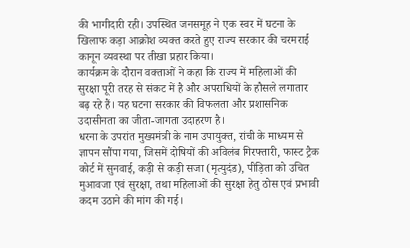की भागीदारी रही। उपस्थित जनसमूह ने एक स्वर में घटना के खिलाफ कड़ा आक्रोश व्यक्त करते हुए राज्य सरकार की चरमराई कानून व्यवस्था पर तीखा प्रहार किया।
कार्यक्रम के दौरान वक्ताओं ने कहा कि राज्य में महिलाओं की सुरक्षा पूरी तरह से संकट में है और अपराधियों के हौसले लगातार बढ़ रहे हैं। यह घटना सरकार की विफलता और प्रशासनिक उदासीनता का जीता-जागता उदाहरण है।
धरना के उपरांत मुख्यमंत्री के नाम उपायुक्त, रांची के माध्यम से ज्ञापन सौंपा गया, जिसमें दोषियों की अविलंब गिरफ्तारी, फास्ट ट्रैक कोर्ट में सुनवाई, कड़ी से कड़ी सजा (मृत्युदंड), पीड़िता को उचित मुआवजा एवं सुरक्षा, तथा महिलाओं की सुरक्षा हेतु ठोस एवं प्रभावी कदम उठाने की मांग की गई।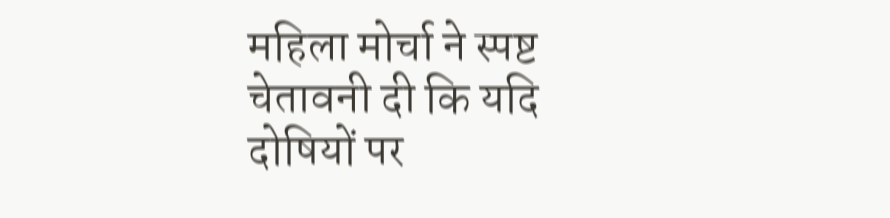महिला मोर्चा ने स्पष्ट चेतावनी दी कि यदि दोषियों पर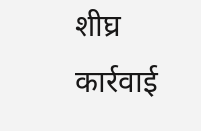शीघ्र कार्रवाई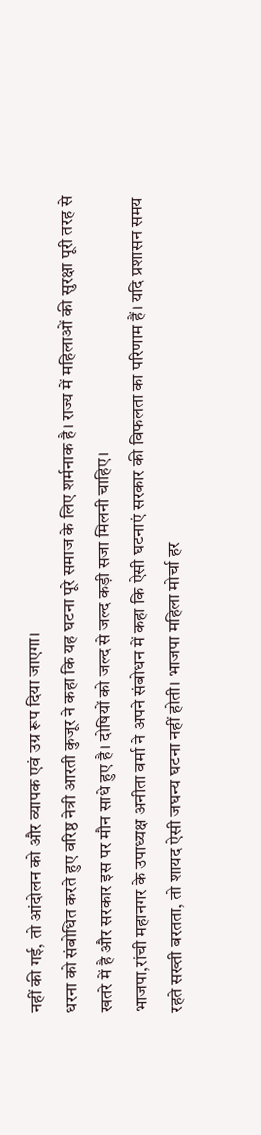नहीं की गई, तो आंदोलन को और व्यापक एवं उग्र रूप दिया जाएगा।
धरना को संबोधित करते हुए वरिष्ठ नेत्री आरती कुजूर ने कहा कि यह घटना पूरे समाज के लिए शर्मनाक है। राज्य में महिलाओं की सुरक्षा पूरी तरह से खतरे में है और सरकार इस पर मौन साधे हुए है। दोषियों को जल्द से जल्द कड़ी सजा मिलनी चाहिए।
भाजपा,रांची महानगर के उपाध्यक्ष अनीता वर्मा ने अपने संबोधन में कहा कि ऐसी घटनाएं सरकार की विफलता का परिणाम हैं। यदि प्रशासन समय रहते सख्ती बरतता, तो शायद ऐसी जघन्य घटना नहीं होती। भाजपा महिला मोर्चा हर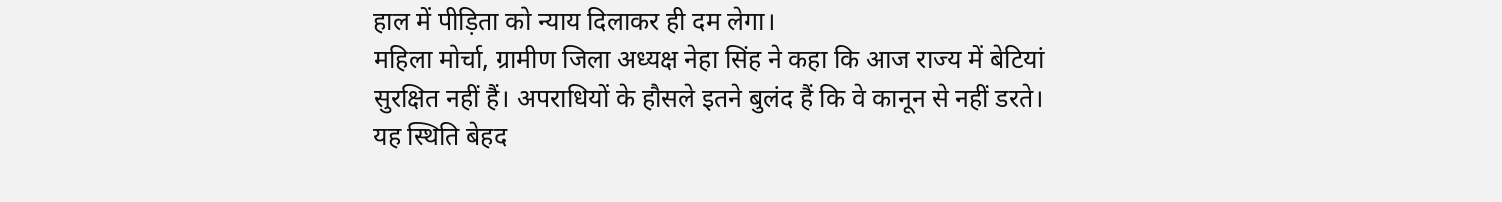हाल में पीड़िता को न्याय दिलाकर ही दम लेगा।
महिला मोर्चा, ग्रामीण जिला अध्यक्ष नेहा सिंह ने कहा कि आज राज्य में बेटियां सुरक्षित नहीं हैं। अपराधियों के हौसले इतने बुलंद हैं कि वे कानून से नहीं डरते। यह स्थिति बेहद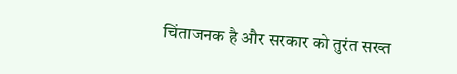चिंताजनक है और सरकार को तुरंत सख्त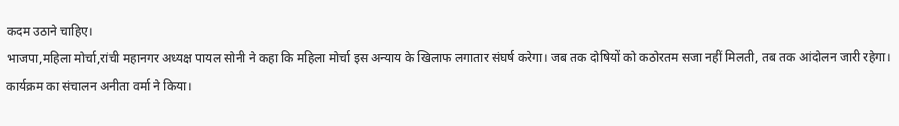कदम उठाने चाहिए।
भाजपा,महिला मोर्चा,रांची महानगर अध्यक्ष पायल सोनी ने कहा कि महिला मोर्चा इस अन्याय के खिलाफ लगातार संघर्ष करेगा। जब तक दोषियों को कठोरतम सजा नहीं मिलती, तब तक आंदोलन जारी रहेगा।
कार्यक्रम का संचालन अनीता वर्मा ने किया।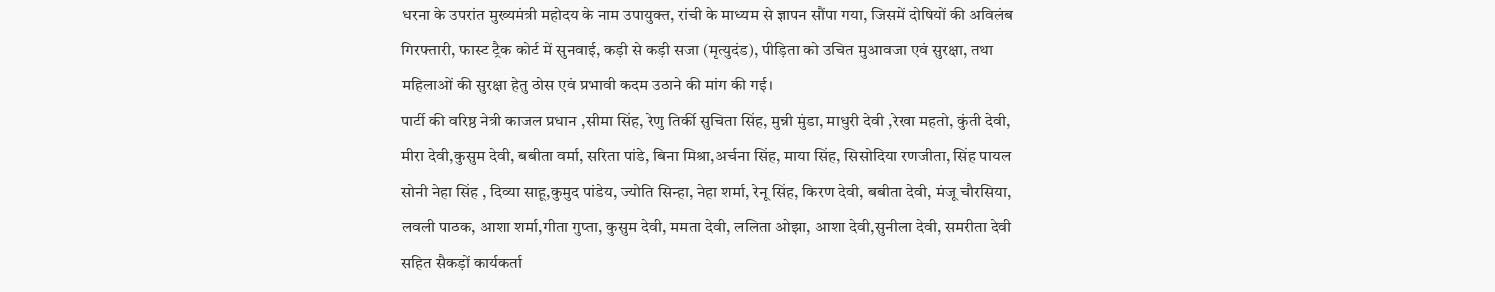धरना के उपरांत मुख्यमंत्री महोदय के नाम उपायुक्त, रांची के माध्यम से ज्ञापन सौंपा गया, जिसमें दोषियों की अविलंब गिरफ्तारी, फास्ट ट्रैक कोर्ट में सुनवाई, कड़ी से कड़ी सजा (मृत्युदंड), पीड़िता को उचित मुआवजा एवं सुरक्षा, तथा महिलाओं की सुरक्षा हेतु ठोस एवं प्रभावी कदम उठाने की मांग की गई।
पार्टी की वरिष्ठ नेत्री काजल प्रधान ,सीमा सिंह, रेणु तिर्की सुचिता सिंह, मुन्नी मुंडा, माधुरी देवी ,रेखा महतो, कुंती देवी, मीरा देवी,कुसुम देवी, बबीता वर्मा, सरिता पांडे, बिना मिश्रा,अर्चना सिंह, माया सिंह, सिसोदिया रणजीता, सिंह पायल सोनी नेहा सिंह , दिव्या साहू,कुमुद पांडेय, ज्योति सिन्हा, नेहा शर्मा, रेनू सिंह, किरण देवी, बबीता देवी, मंजू चौरसिया, लवली पाठक, आशा शर्मा,गीता गुप्ता, कुसुम देवी, ममता देवी, ललिता ओझा, आशा देवी,सुनीला देवी, समरीता देवी सहित सैकड़ों कार्यकर्ता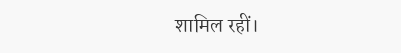शामिल रहीं।